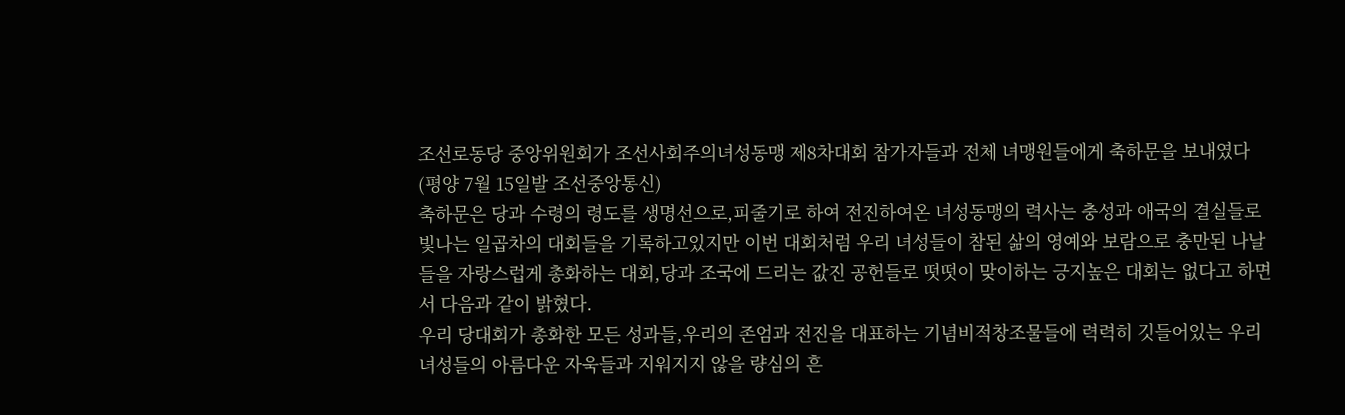조선로동당 중앙위원회가 조선사회주의녀성동맹 제8차대회 참가자들과 전체 녀맹원들에게 축하문을 보내였다
(평양 7월 15일발 조선중앙통신)
축하문은 당과 수령의 령도를 생명선으로,피줄기로 하여 전진하여온 녀성동맹의 력사는 충성과 애국의 결실들로 빛나는 일곱차의 대회들을 기록하고있지만 이번 대회처럼 우리 녀성들이 참된 삶의 영예와 보람으로 충만된 나날들을 자랑스럽게 총화하는 대회,당과 조국에 드리는 값진 공헌들로 떳떳이 맞이하는 긍지높은 대회는 없다고 하면서 다음과 같이 밝혔다.
우리 당대회가 총화한 모든 성과들,우리의 존엄과 전진을 대표하는 기념비적창조물들에 력력히 깃들어있는 우리 녀성들의 아름다운 자욱들과 지워지지 않을 량심의 흔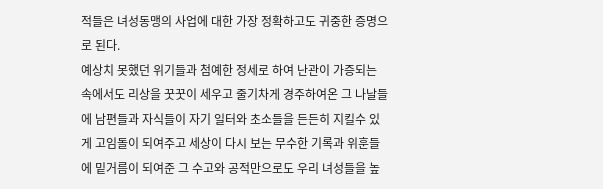적들은 녀성동맹의 사업에 대한 가장 정확하고도 귀중한 증명으로 된다.
예상치 못했던 위기들과 첨예한 정세로 하여 난관이 가증되는 속에서도 리상을 꿋꿋이 세우고 줄기차게 경주하여온 그 나날들에 남편들과 자식들이 자기 일터와 초소들을 든든히 지킬수 있게 고임돌이 되여주고 세상이 다시 보는 무수한 기록과 위훈들에 밑거름이 되여준 그 수고와 공적만으로도 우리 녀성들을 높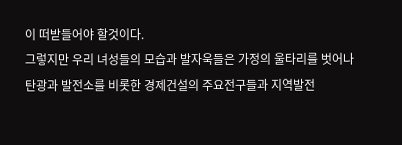이 떠받들어야 할것이다.
그렇지만 우리 녀성들의 모습과 발자욱들은 가정의 울타리를 벗어나 탄광과 발전소를 비롯한 경제건설의 주요전구들과 지역발전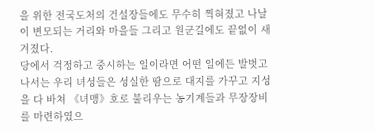을 위한 전국도처의 건설장들에도 무수히 찍혀졌고 나날이 변모되는 거리와 마을들 그리고 원군길에도 끝없이 새겨졌다.
당에서 걱정하고 중시하는 일이라면 어떤 일에든 발벗고나서는 우리 녀성들은 성실한 땀으로 대지를 가꾸고 지성을 다 바쳐 《녀맹》호로 불리우는 농기계들과 무장장비를 마련하였으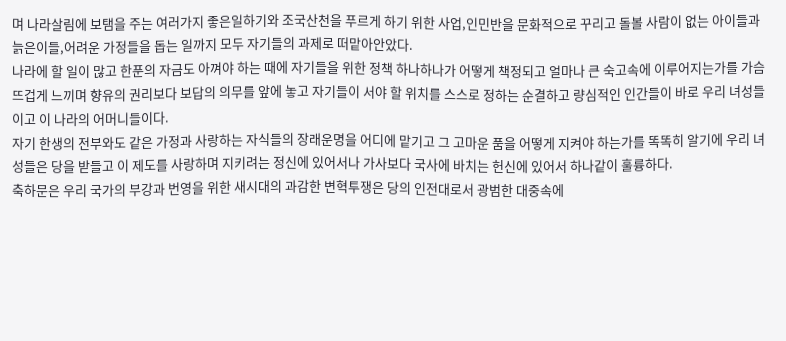며 나라살림에 보탬을 주는 여러가지 좋은일하기와 조국산천을 푸르게 하기 위한 사업,인민반을 문화적으로 꾸리고 돌볼 사람이 없는 아이들과 늙은이들,어려운 가정들을 돕는 일까지 모두 자기들의 과제로 떠맡아안았다.
나라에 할 일이 많고 한푼의 자금도 아껴야 하는 때에 자기들을 위한 정책 하나하나가 어떻게 책정되고 얼마나 큰 숙고속에 이루어지는가를 가슴뜨겁게 느끼며 향유의 권리보다 보답의 의무를 앞에 놓고 자기들이 서야 할 위치를 스스로 정하는 순결하고 량심적인 인간들이 바로 우리 녀성들이고 이 나라의 어머니들이다.
자기 한생의 전부와도 같은 가정과 사랑하는 자식들의 장래운명을 어디에 맡기고 그 고마운 품을 어떻게 지켜야 하는가를 똑똑히 알기에 우리 녀성들은 당을 받들고 이 제도를 사랑하며 지키려는 정신에 있어서나 가사보다 국사에 바치는 헌신에 있어서 하나같이 훌륭하다.
축하문은 우리 국가의 부강과 번영을 위한 새시대의 과감한 변혁투쟁은 당의 인전대로서 광범한 대중속에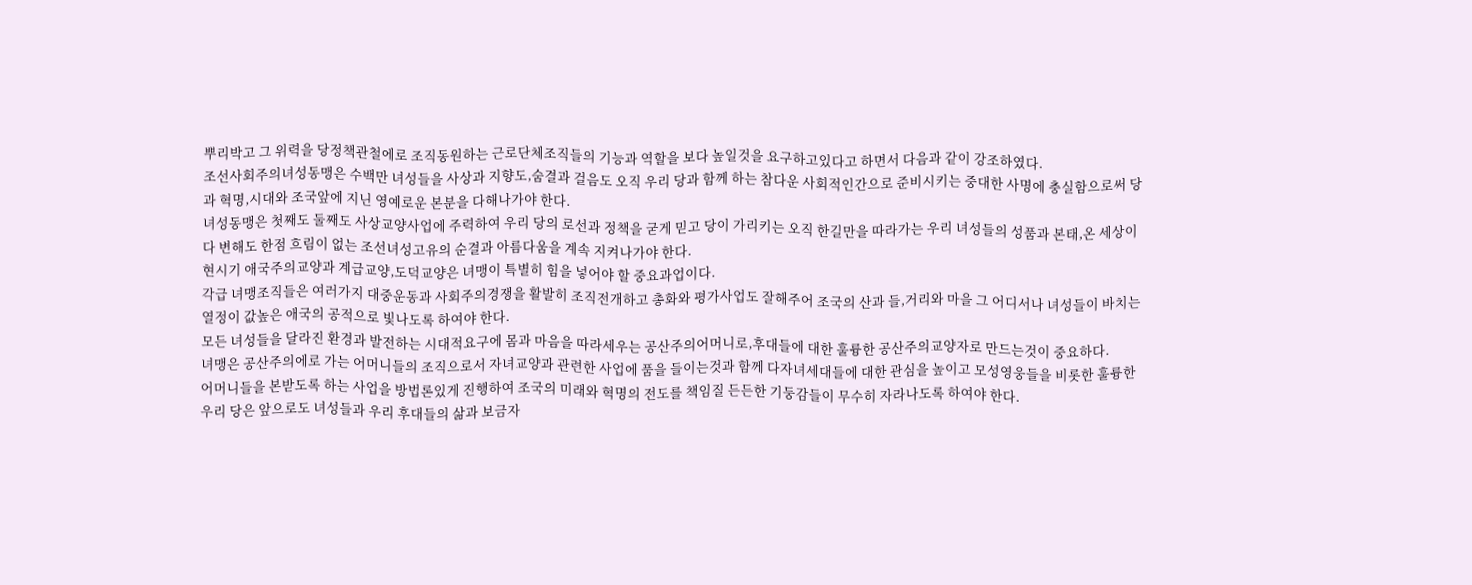뿌리박고 그 위력을 당정책관철에로 조직동원하는 근로단체조직들의 기능과 역할을 보다 높일것을 요구하고있다고 하면서 다음과 같이 강조하였다.
조선사회주의녀성동맹은 수백만 녀성들을 사상과 지향도,숨결과 걸음도 오직 우리 당과 함께 하는 참다운 사회적인간으로 준비시키는 중대한 사명에 충실함으로써 당과 혁명,시대와 조국앞에 지닌 영예로운 본분을 다해나가야 한다.
녀성동맹은 첫째도 둘째도 사상교양사업에 주력하여 우리 당의 로선과 정책을 굳게 믿고 당이 가리키는 오직 한길만을 따라가는 우리 녀성들의 성품과 본태,온 세상이 다 변해도 한점 흐림이 없는 조선녀성고유의 순결과 아름다움을 계속 지켜나가야 한다.
현시기 애국주의교양과 계급교양,도덕교양은 녀맹이 특별히 힘을 넣어야 할 중요과업이다.
각급 녀맹조직들은 여러가지 대중운동과 사회주의경쟁을 활발히 조직전개하고 총화와 평가사업도 잘해주어 조국의 산과 들,거리와 마을 그 어디서나 녀성들이 바치는 열정이 값높은 애국의 공적으로 빛나도록 하여야 한다.
모든 녀성들을 달라진 환경과 발전하는 시대적요구에 몸과 마음을 따라세우는 공산주의어머니로,후대들에 대한 훌륭한 공산주의교양자로 만드는것이 중요하다.
녀맹은 공산주의에로 가는 어머니들의 조직으로서 자녀교양과 관련한 사업에 품을 들이는것과 함께 다자녀세대들에 대한 관심을 높이고 모성영웅들을 비롯한 훌륭한 어머니들을 본받도록 하는 사업을 방법론있게 진행하여 조국의 미래와 혁명의 전도를 책임질 든든한 기둥감들이 무수히 자라나도록 하여야 한다.
우리 당은 앞으로도 녀성들과 우리 후대들의 삶과 보금자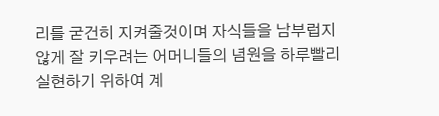리를 굳건히 지켜줄것이며 자식들을 남부럽지 않게 잘 키우려는 어머니들의 념원을 하루빨리 실현하기 위하여 계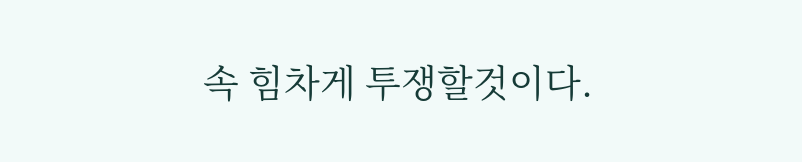속 힘차게 투쟁할것이다.